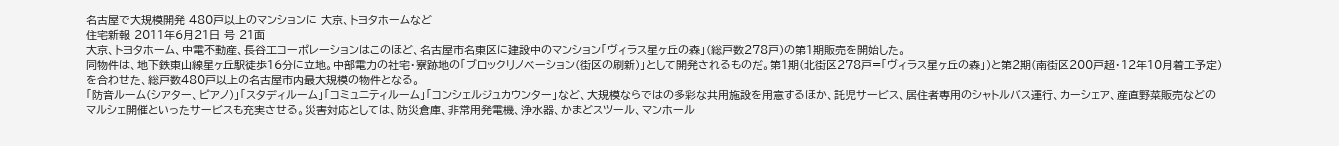名古屋で大規模開発 480戸以上のマンションに 大京、トヨタホームなど
住宅新報 2011年6月21日 号 21面
大京、トヨタホーム、中電不動産、長谷工コーポレーションはこのほど、名古屋市名東区に建設中のマンション「ヴィラス星ヶ丘の森」(総戸数278戸)の第1期販売を開始した。
同物件は、地下鉄東山線星ヶ丘駅徒歩16分に立地。中部電力の社宅・寮跡地の「ブロックリノベーション(街区の刷新)」として開発されるものだ。第1期(北街区278戸=「ヴィラス星ヶ丘の森」)と第2期(南街区200戸超・12年10月着工予定)を合わせた、総戸数480戸以上の名古屋市内最大規模の物件となる。
「防音ルーム(シアター、ピアノ)」「スタディルーム」「コミュニティルーム」「コンシェルジュカウンター」など、大規模ならではの多彩な共用施設を用意するほか、託児サービス、居住者専用のシャトルバス運行、カーシェア、産直野菜販売などのマルシェ開催といったサービスも充実させる。災害対応としては、防災倉庫、非常用発電機、浄水器、かまどスツール、マンホール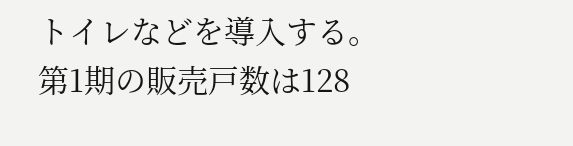トイレなどを導入する。
第1期の販売戸数は128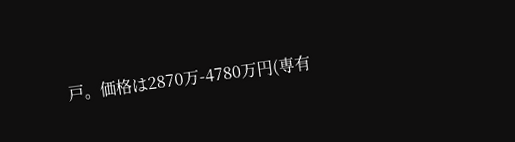戸。価格は2870万-4780万円(専有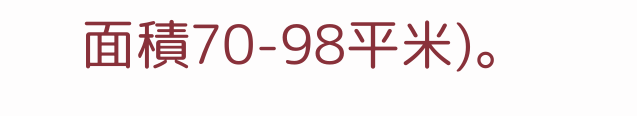面積70-98平米)。